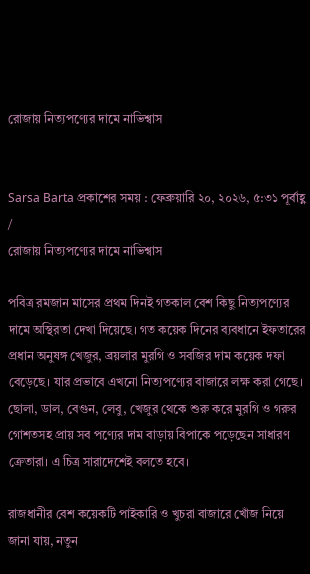রোজায় নিত্যপণ্যের দামে নাভিশ্বাস


Sarsa Barta প্রকাশের সময় : ফেব্রুয়ারি ২০, ২০২৬, ৫:৩১ পূর্বাহ্ণ /
রোজায় নিত্যপণ্যের দামে নাভিশ্বাস

পবিত্র রমজান মাসের প্রথম দিনই গতকাল বেশ কিছু নিত্যপণ্যের দামে অস্থিরতা দেখা দিয়েছে। গত কয়েক দিনের ব্যবধানে ইফতারের প্রধান অনুষঙ্গ খেজুর, ব্রয়লার মুরগি ও সবজির দাম কয়েক দফা বেড়েছে। যার প্রভাবে এখনো নিত্যপণ্যের বাজারে লক্ষ করা গেছে। ছোলা, ডাল, বেগুন, লেবু, খেজুর থেকে শুরু করে মুরগি ও গরুর গোশতসহ প্রায় সব পণ্যের দাম বাড়ায় বিপাকে পড়েছেন সাধারণ ক্রেতারা। এ চিত্র সারাদেশেই বলতে হবে।

রাজধানীর বেশ কয়েকটি পাইকারি ও খুচরা বাজারে খোঁজ নিয়ে জানা যায়, নতুন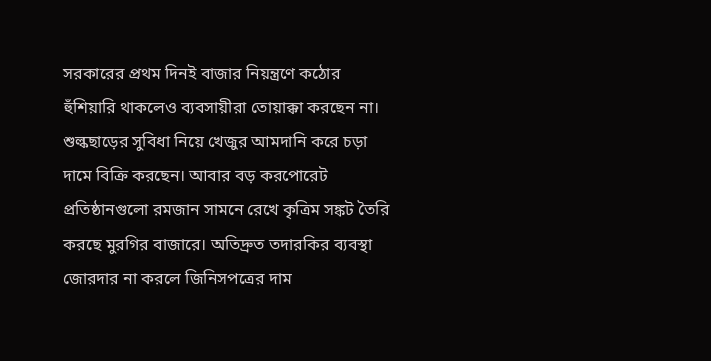সরকারের প্রথম দিনই বাজার নিয়ন্ত্রণে কঠোর হুঁশিয়ারি থাকলেও ব্যবসায়ীরা তোয়াক্কা করছেন না। শুল্কছাড়ের সুবিধা নিয়ে খেজুর আমদানি করে চড়া দামে বিক্রি করছেন। আবার বড় করপোরেট প্রতিষ্ঠানগুলো রমজান সামনে রেখে কৃত্রিম সঙ্কট তৈরি করছে মুরগির বাজারে। অতিদ্রুত তদারকির ব্যবস্থা জোরদার না করলে জিনিসপত্রের দাম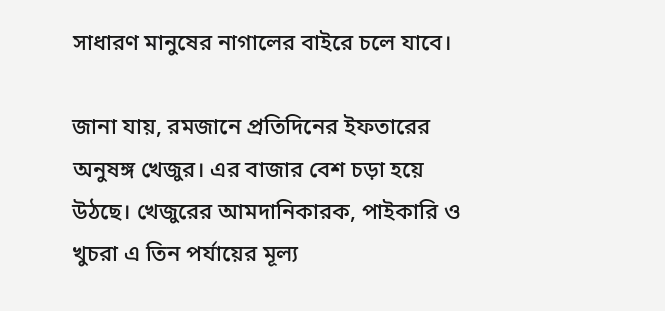সাধারণ মানুষের নাগালের বাইরে চলে যাবে।

জানা যায়, রমজানে প্রতিদিনের ইফতারের অনুষঙ্গ খেজুর। এর বাজার বেশ চড়া হয়ে উঠছে। খেজুরের আমদানিকারক, পাইকারি ও খুচরা এ তিন পর্যায়ের মূল্য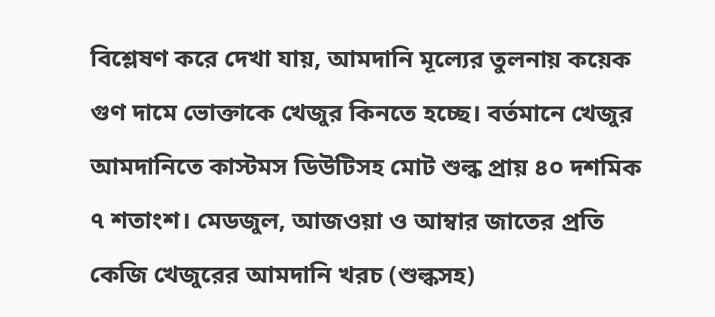বিশ্লেষণ করে দেখা যায়, আমদানি মূল্যের তুলনায় কয়েক গুণ দামে ভোক্তাকে খেজুর কিনতে হচ্ছে। বর্তমানে খেজুর আমদানিতে কাস্টমস ডিউটিসহ মোট শুল্ক প্রায় ৪০ দশমিক ৭ শতাংশ। মেডজুল, আজওয়া ও আম্বার জাতের প্রতি কেজি খেজুরের আমদানি খরচ (শুল্কসহ)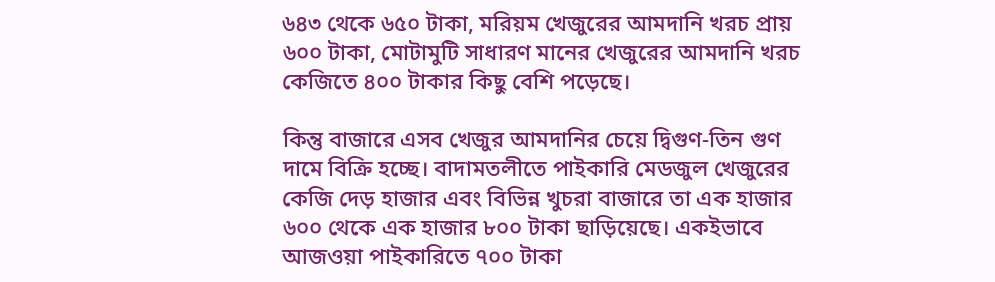৬৪৩ থেকে ৬৫০ টাকা, মরিয়ম খেজুরের আমদানি খরচ প্রায় ৬০০ টাকা, মোটামুটি সাধারণ মানের খেজুরের আমদানি খরচ কেজিতে ৪০০ টাকার কিছু বেশি পড়েছে।

কিন্তু বাজারে এসব খেজুর আমদানির চেয়ে দ্বিগুণ-তিন গুণ দামে বিক্রি হচ্ছে। বাদামতলীতে পাইকারি মেডজুল খেজুরের কেজি দেড় হাজার এবং বিভিন্ন খুচরা বাজারে তা এক হাজার ৬০০ থেকে এক হাজার ৮০০ টাকা ছাড়িয়েছে। একইভাবে আজওয়া পাইকারিতে ৭০০ টাকা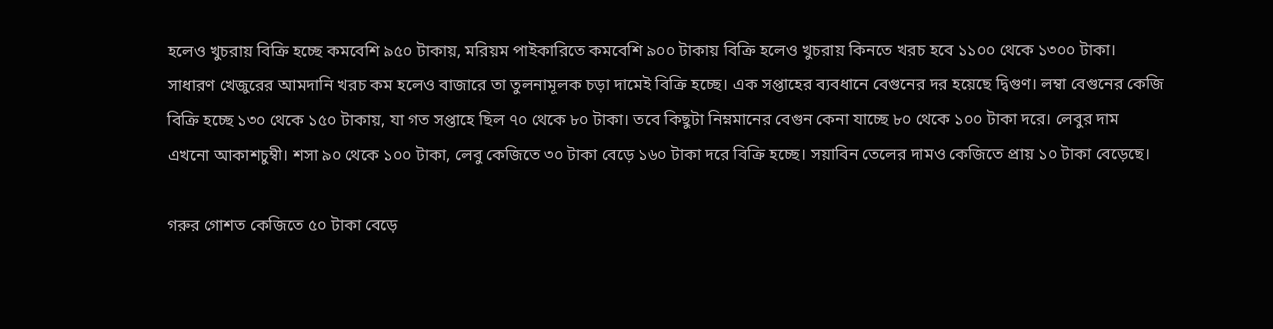হলেও খুচরায় বিক্রি হচ্ছে কমবেশি ৯৫০ টাকায়, মরিয়ম পাইকারিতে কমবেশি ৯০০ টাকায় বিক্রি হলেও খুচরায় কিনতে খরচ হবে ১১০০ থেকে ১৩০০ টাকা। সাধারণ খেজুরের আমদানি খরচ কম হলেও বাজারে তা তুলনামূলক চড়া দামেই বিক্রি হচ্ছে। এক সপ্তাহের ব্যবধানে বেগুনের দর হয়েছে দ্বিগুণ। লম্বা বেগুনের কেজি বিক্রি হচ্ছে ১৩০ থেকে ১৫০ টাকায়, যা গত সপ্তাহে ছিল ৭০ থেকে ৮০ টাকা। তবে কিছুটা নিম্নমানের বেগুন কেনা যাচ্ছে ৮০ থেকে ১০০ টাকা দরে। লেবুর দাম এখনো আকাশচুম্বী। শসা ৯০ থেকে ১০০ টাকা, লেবু কেজিতে ৩০ টাকা বেড়ে ১৬০ টাকা দরে বিক্রি হচ্ছে। সয়াবিন তেলের দামও কেজিতে প্রায় ১০ টাকা বেড়েছে।

গরুর গোশত কেজিতে ৫০ টাকা বেড়ে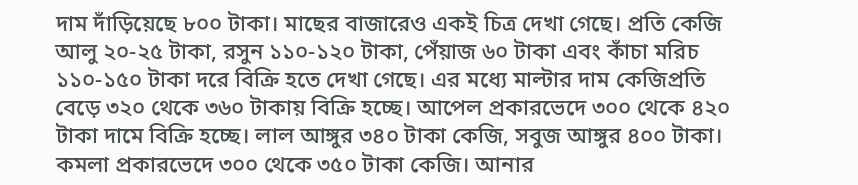দাম দাঁড়িয়েছে ৮০০ টাকা। মাছের বাজারেও একই চিত্র দেখা গেছে। প্রতি কেজি আলু ২০-২৫ টাকা, রসুন ১১০-১২০ টাকা, পেঁয়াজ ৬০ টাকা এবং কাঁচা মরিচ ১১০-১৫০ টাকা দরে বিক্রি হতে দেখা গেছে। এর মধ্যে মাল্টার দাম কেজিপ্রতি বেড়ে ৩২০ থেকে ৩৬০ টাকায় বিক্রি হচ্ছে। আপেল প্রকারভেদে ৩০০ থেকে ৪২০ টাকা দামে বিক্রি হচ্ছে। লাল আঙ্গুর ৩৪০ টাকা কেজি, সবুজ আঙ্গুর ৪০০ টাকা। কমলা প্রকারভেদে ৩০০ থেকে ৩৫০ টাকা কেজি। আনার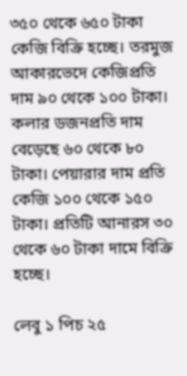৩৫০ থেকে ৬৫০ টাকা কেজি বিক্রি হচ্ছে। তরমুজ আকারভেদে কেজিপ্রতি দাম ৯০ থেকে ১০০ টাকা। কলার ডজনপ্রতি দাম বেড়েছে ৬০ থেকে ৮০ টাকা। পেয়ারার দাম প্রতি কেজি ১০০ থেকে ১৫০ টাকা। প্রতিটি আনারস ৩০ থেকে ৬০ টাকা দামে বিক্রি হচ্ছে।

লেবু ১ পিচ ২৫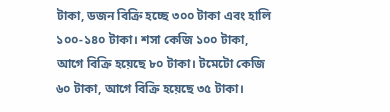টাকা, ডজন বিক্রি হচ্ছে ৩০০ টাকা এবং হালি ১০০-১৪০ টাকা। শসা কেজি ১০০ টাকা, আগে বিক্রি হয়েছে ৮০ টাকা। টমেটো কেজি ৬০ টাকা, আগে বিক্রি হয়েছে ৩৫ টাকা।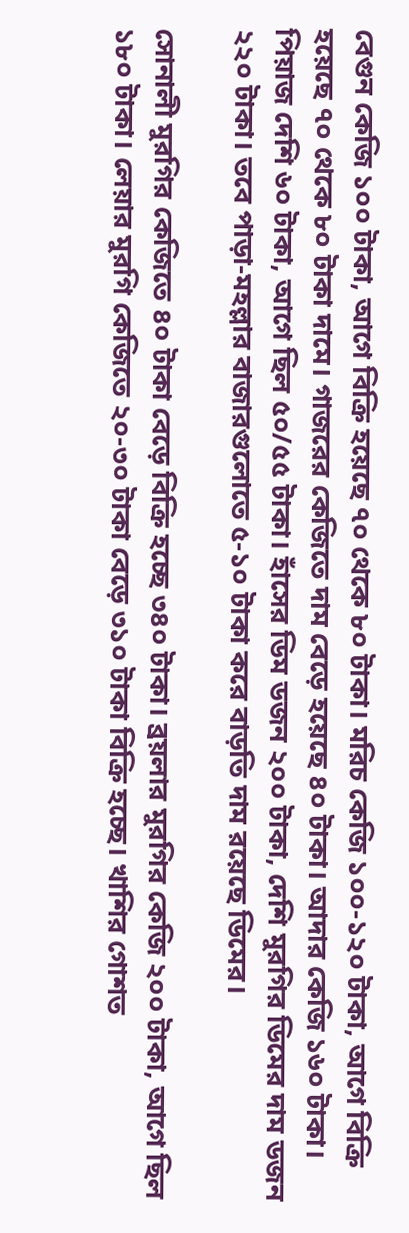বেগুন কেজি ১০০ টাকা, আগে বিক্রি হয়েছে ৭০ থেকে ৮০ টাকা। মরিচ কেজি ১০০-১২০ টাকা, আগে বিক্রি হয়েছে ৭০ থেকে ৮০ টাকা দামে। গাজরের কেজিতে দাম বেড়ে হয়েছে ৪০ টাকা। আদার কেজি ১৬০ টাকা। পিয়াজ দেশি ৬০ টাকা, আগে ছিল ৫০/৫৫ টাকা। হাঁসের ডিম ডজন ২০০ টাকা, দেশি মুরগির ডিমের দাম ডজন ২২০ টাকা। তবে পাড়া-মহল্লার বাজারগুলোতে ৫-১০ টাকা করে বাড়তি দাম রয়েছে ডিমের।

সোনালী মুরগির কেজিতে ৪০ টাকা বেড়ে বিক্রি হচ্ছে ৩৪০ টাকা। ব্রয়লার মুরগির কেজি ২০০ টাকা, আগে ছিল ১৮০ টাকা। লেয়ার মুরগি কেজিতে ২০-৩০ টাকা বেড়ে ৩১০ টাকা বিক্রি হচ্ছে। খাশির গোশত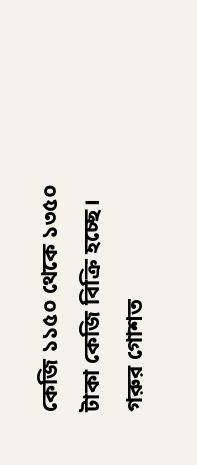কেজি ১১৫০ থেকে ১৩৫০ টাকা কেজি বিক্রি হচ্ছে। গরুর গোশত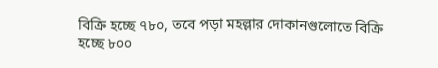বিক্রি হচ্ছে ৭৮০, তবে পড়া মহল্লার দোকানগুলোতে বিক্রি হচ্ছে ৮০০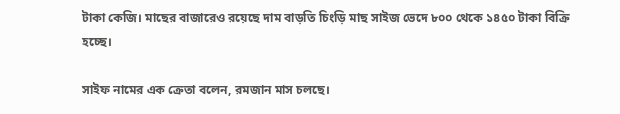টাকা কেজি। মাছের বাজারেও রয়েছে দাম বাড়তি চিংড়ি মাছ সাইজ ভেদে ৮০০ থেকে ১৪৫০ টাকা বিক্রি হচ্ছে।

সাইফ নামের এক ক্রেতা বলেন, রমজান মাস চলছে।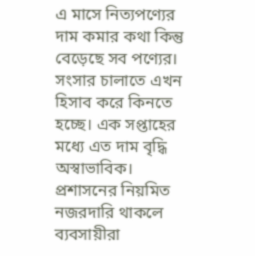এ মাসে নিত্যপণ্যের দাম কমার কথা কিন্তু বেড়েছে সব পণ্যের। সংসার চালাতে এখন হিসাব করে কিনতে হচ্ছে। এক সপ্তাহের মধ্যে এত দাম বৃদ্ধি অস্বাভাবিক। প্রশাসনের নিয়মিত নজরদারি থাকলে ব্যবসায়ীরা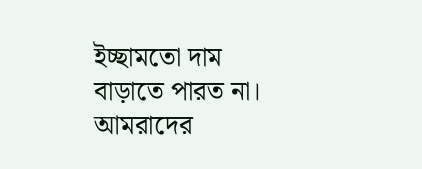ইচ্ছামতো দাম বাড়াতে পারত না। আমরাদের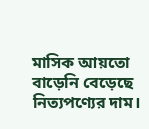মাসিক আয়তো বাড়েনি বেড়েছে নিত্যপণ্যের দাম।